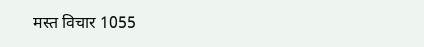मस्त विचार 1055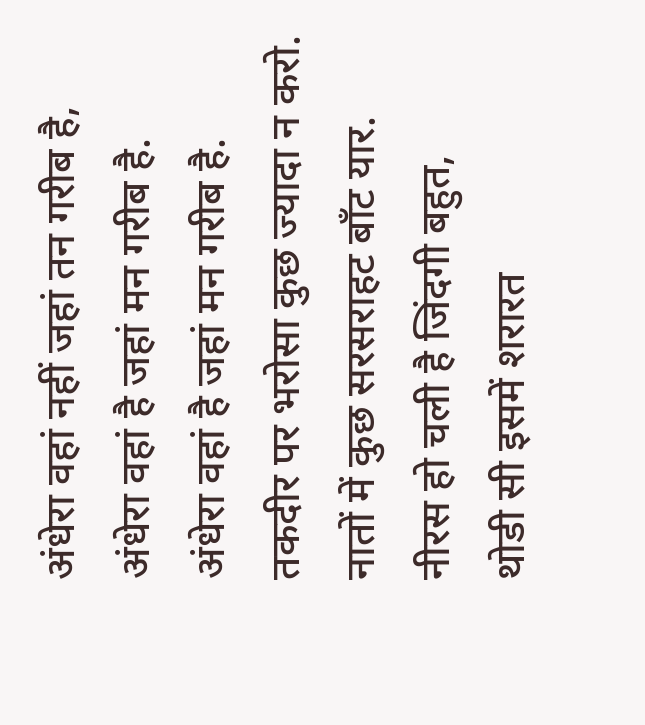अंधेरा वहां नहीं जहां तन गरीब है,
अंधेरा वहां है जहां मन गरीब है.
अंधेरा वहां है जहां मन गरीब है.
तकदीर पर भरोसा कुछ ज्यादा न करो.
नातों में कुछ सरसराहट बाँट यार.
नीरस हो चली है जिंदगी बहुत,
थोडी सी इसमें शरारत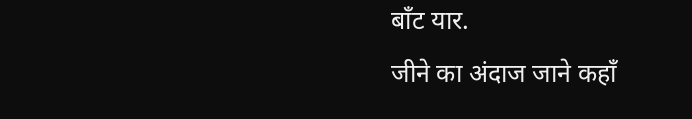बाँट यार.
जीने का अंदाज जाने कहाँ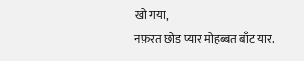खो गया,
नफ़रत छोड प्यार मोहब्बत बाँट यार.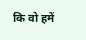कि वो हमें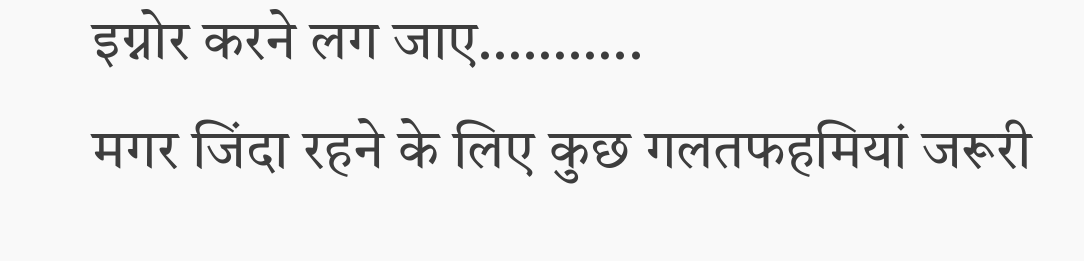इग्नोर करने लग जाए………..
मगर जिंदा रहने के लिए कुछ गलतफहमियां जरूरी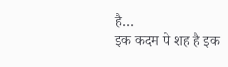है…
इक कदम पे शह है इक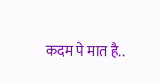कदम पे मात है..